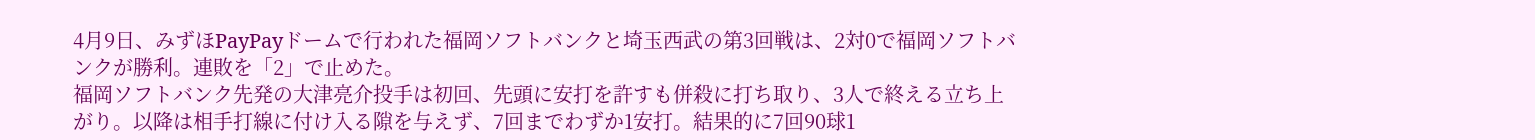4月9日、みずほPayPayドームで行われた福岡ソフトバンクと埼玉西武の第3回戦は、2対0で福岡ソフトバンクが勝利。連敗を「2」で止めた。
福岡ソフトバンク先発の大津亮介投手は初回、先頭に安打を許すも併殺に打ち取り、3人で終える立ち上がり。以降は相手打線に付け入る隙を与えず、7回までわずか1安打。結果的に7回90球1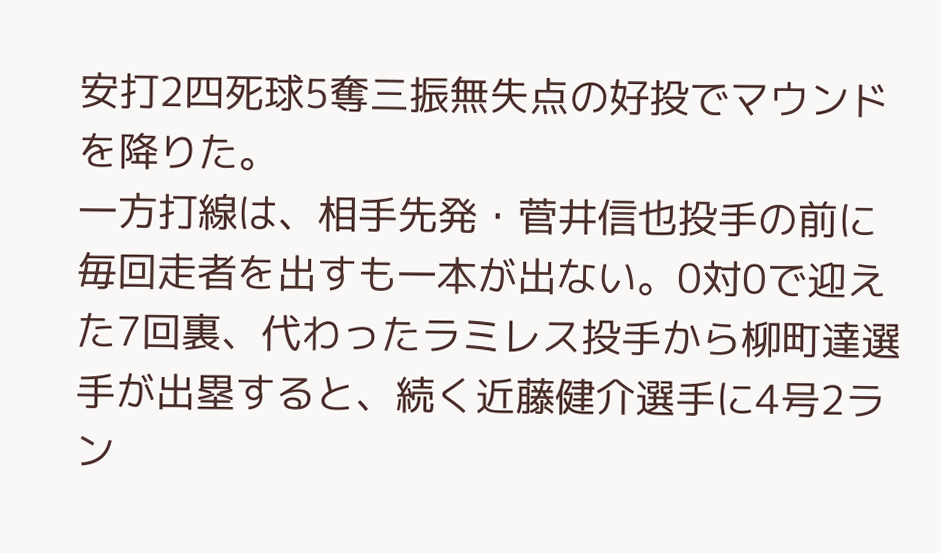安打2四死球5奪三振無失点の好投でマウンドを降りた。
一方打線は、相手先発・菅井信也投手の前に毎回走者を出すも一本が出ない。0対0で迎えた7回裏、代わったラミレス投手から柳町達選手が出塁すると、続く近藤健介選手に4号2ラン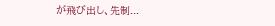が飛び出し、先制...